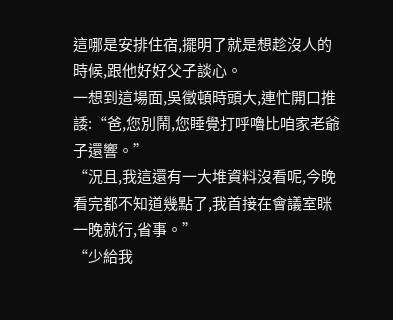這哪是安排住宿,擺明了就是想趁沒人的時候,跟他好好父子談心。
一想到這場面,吳徵頓時頭大,連忙開口推諉:“爸,您別鬧,您睡覺打呼嚕比咱家老爺子還響。”
“況且,我這還有一大堆資料沒看呢,今晚看完都不知道幾點了,我首接在會議室眯一晚就行,省事。”
“少給我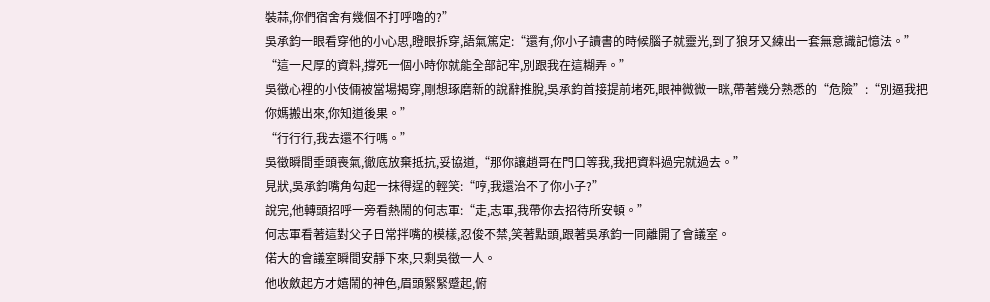裝蒜,你們宿舍有幾個不打呼嚕的?”
吳承鈞一眼看穿他的小心思,瞪眼拆穿,語氣篤定:“還有,你小子讀書的時候腦子就靈光,到了狼牙又練出一套無意識記憶法。”
“這一尺厚的資料,撐死一個小時你就能全部記牢,別跟我在這糊弄。”
吳徵心裡的小伎倆被當場揭穿,剛想琢磨新的說辭推脫,吳承鈞首接提前堵死,眼神微微一眯,帶著幾分熟悉的“危險”:“別逼我把你媽搬出來,你知道後果。”
“行行行,我去還不行嗎。”
吳徵瞬間垂頭喪氣,徹底放棄抵抗,妥協道,“那你讓趙哥在門口等我,我把資料過完就過去。”
見狀,吳承鈞嘴角勾起一抹得逞的輕笑:“哼,我還治不了你小子?”
說完,他轉頭招呼一旁看熱鬧的何志軍:“走,志軍,我帶你去招待所安頓。”
何志軍看著這對父子日常拌嘴的模樣,忍俊不禁,笑著點頭,跟著吳承鈞一同離開了會議室。
偌大的會議室瞬間安靜下來,只剩吳徵一人。
他收斂起方才嬉鬧的神色,眉頭緊緊蹙起,俯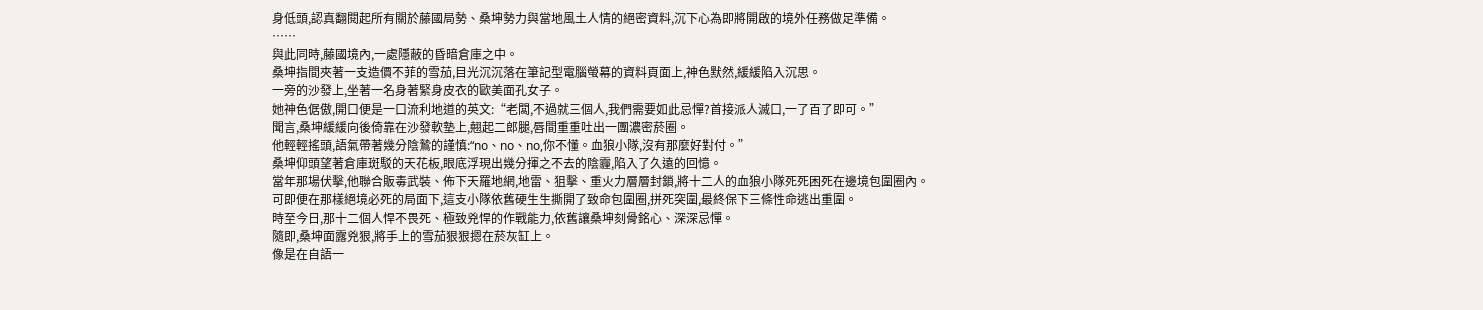身低頭,認真翻閱起所有關於藤國局勢、桑坤勢力與當地風土人情的絕密資料,沉下心為即將開啟的境外任務做足準備。
……
與此同時,藤國境內,一處隱蔽的昏暗倉庫之中。
桑坤指間夾著一支造價不菲的雪茄,目光沉沉落在筆記型電腦螢幕的資料頁面上,神色默然,緩緩陷入沉思。
一旁的沙發上,坐著一名身著緊身皮衣的歐美面孔女子。
她神色倨傲,開口便是一口流利地道的英文:“老闆,不過就三個人,我們需要如此忌憚?首接派人滅口,一了百了即可。”
聞言,桑坤緩緩向後倚靠在沙發軟墊上,翹起二郎腿,唇間重重吐出一團濃密菸圈。
他輕輕搖頭,語氣帶著幾分陰鷙的謹慎:“no、no、no,你不懂。血狼小隊,沒有那麼好對付。”
桑坤仰頭望著倉庫斑駁的天花板,眼底浮現出幾分揮之不去的陰霾,陷入了久遠的回憶。
當年那場伏擊,他聯合販毒武裝、佈下天羅地網,地雷、狙擊、重火力層層封鎖,將十二人的血狼小隊死死困死在邊境包圍圈內。
可即便在那樣絕境必死的局面下,這支小隊依舊硬生生撕開了致命包圍圈,拼死突圍,最終保下三條性命逃出重圍。
時至今日,那十二個人悍不畏死、極致兇悍的作戰能力,依舊讓桑坤刻骨銘心、深深忌憚。
隨即,桑坤面露兇狠,將手上的雪茄狠狠摁在菸灰缸上。
像是在自語一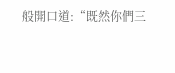般開口道:“既然你們三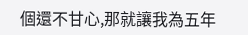個還不甘心,那就讓我為五年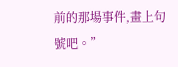前的那場事件,畫上句號吧。”